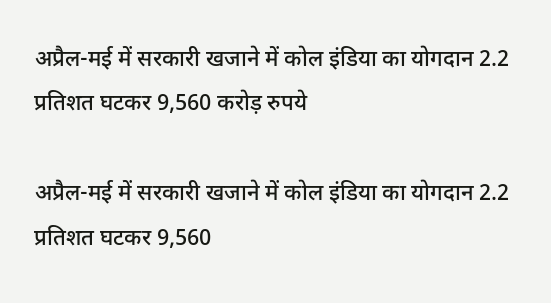अप्रैल-मई में सरकारी खजाने में कोल इंडिया का योगदान 2.2 प्रतिशत घटकर 9,560 करोड़ रुपये

अप्रैल-मई में सरकारी खजाने में कोल इंडिया का योगदान 2.2 प्रतिशत घटकर 9,560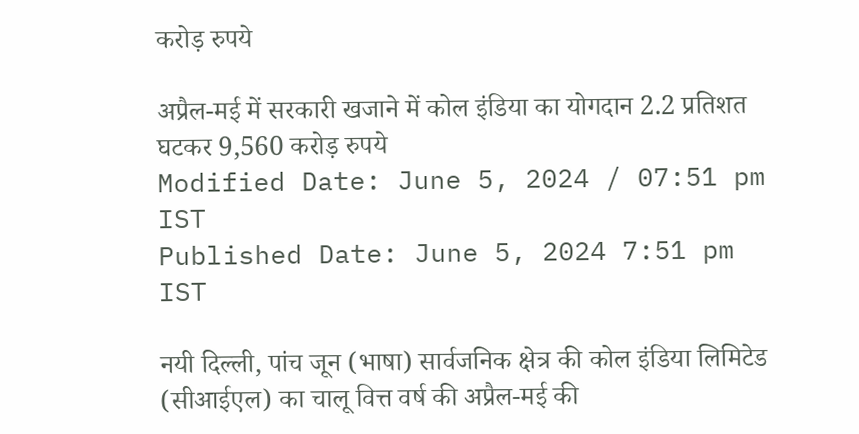करोड़ रुपये

अप्रैल-मई में सरकारी खजाने में कोल इंडिया का योगदान 2.2 प्रतिशत घटकर 9,560 करोड़ रुपये
Modified Date: June 5, 2024 / 07:51 pm IST
Published Date: June 5, 2024 7:51 pm IST

नयी दिल्ली, पांच जून (भाषा) सार्वजनिक क्षेत्र की कोल इंडिया लिमिटेड (सीआईएल) का चालू वित्त वर्ष की अप्रैल-मई की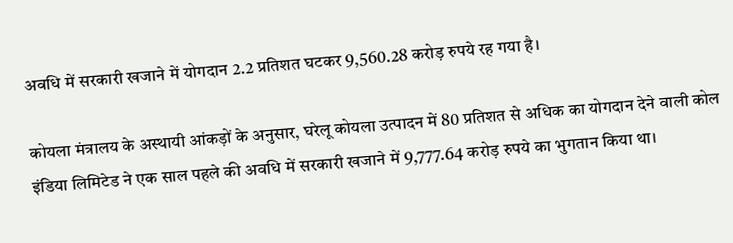अवधि में सरकारी खजाने में योगदान 2.2 प्रतिशत घटकर 9,560.28 करोड़ रुपये रह गया है।

कोयला मंत्रालय के अस्थायी आंकड़ों के अनुसार, घरेलू कोयला उत्पादन में 80 प्रतिशत से अधिक का योगदान देने वाली कोल इंडिया लिमिटेड ने एक साल पहले की अवधि में सरकारी खजाने में 9,777.64 करोड़ रुपये का भुगतान किया था।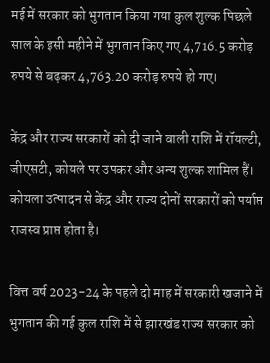मई में सरकार को भुगतान किया गया कुल शुल्क पिछले साल के इसी महीने में भुगतान किए गए 4,716.5 करोड़ रुपये से बढ़कर 4,763.20 करोड़ रुपये हो गए।

केंद्र और राज्य सरकारों को दी जाने वाली राशि में रॉयल्टी, जीएसटी, कोयले पर उपकर और अन्य शुल्क शामिल हैं। कोयला उत्पादन से केंद्र और राज्य दोनों सरकारों को पर्याप्त राजस्व प्राप्त होता है।

वित्त वर्ष 2023-24 के पहले दो माह में सरकारी खजाने में भुगतान की गई कुल राशि में से झारखंड राज्य सरकार को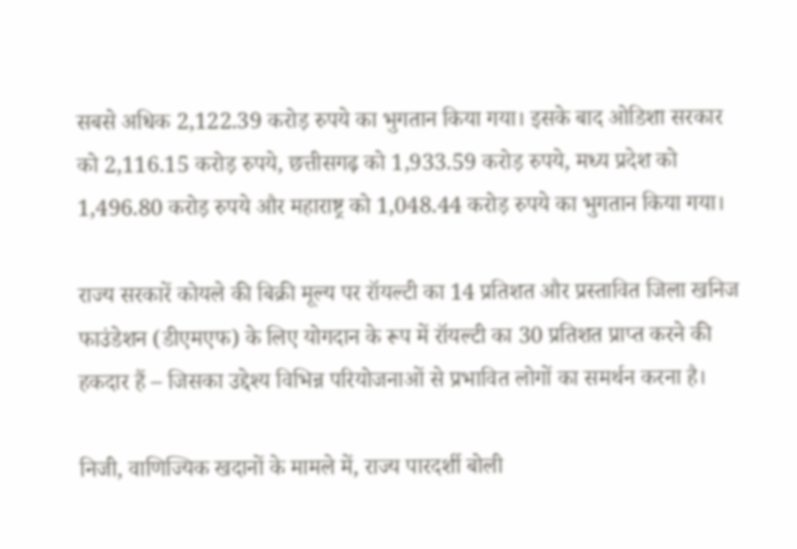सबसे अधिक 2,122.39 करोड़ रुपये का भुगतान किया गया। इसके बाद ओडिशा सरकार को 2,116.15 करोड़ रुपये, छत्तीसगढ़ को 1,933.59 करोड़ रुपये, मध्य प्रदेश को 1,496.80 करोड़ रुपये और महाराष्ट्र को 1,048.44 करोड़ रुपये का भुगतान किया गया।

राज्य सरकारें कोयले की बिक्री मूल्य पर रॉयल्टी का 14 प्रतिशत और प्रस्तावित जिला खनिज फाउंडेशन (डीएमएफ) के लिए योगदान के रूप में रॉयल्टी का 30 प्रतिशत प्राप्त करने की हकदार हैं – जिसका उद्देश्य विभिन्न परियोजनाओं से प्रभावित लोगों का समर्थन करना है।

निजी, वाणिज्यिक खदानों के मामले में, राज्य पारदर्शी बोली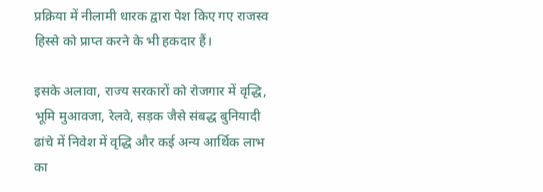प्रक्रिया में नीलामी धारक द्वारा पेश किए गए राजस्व हिस्से को प्राप्त करने के भी हकदार हैं।

इसके अलावा, राज्य सरकारों को रोजगार में वृद्धि, भूमि मुआवजा, रेलवे, सड़क जैसे संबद्ध बुनियादी ढांचे में निवेश में वृद्धि और कई अन्य आर्थिक लाभ का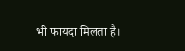भी फायदा मिलता है।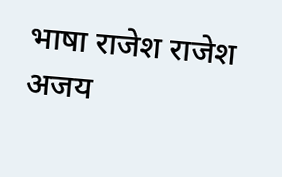भाषा राजेश राजेश अजय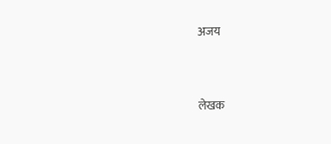अजय


लेखक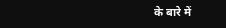के बारे में